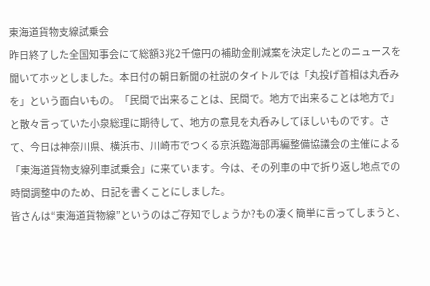東海道貨物支線試乗会
昨日終了した全国知事会にて総額3兆2千億円の補助金削減案を決定したとのニュースを聞いてホッとしました。本日付の朝日新聞の社説のタイトルでは「丸投げ首相は丸呑みを」という面白いもの。「民間で出来ることは、民間で。地方で出来ることは地方で」と散々言っていた小泉総理に期待して、地方の意見を丸呑みしてほしいものです。さて、今日は神奈川県、横浜市、川崎市でつくる京浜臨海部再編整備協議会の主催による「東海道貨物支線列車試乗会」に来ています。今は、その列車の中で折り返し地点での時間調整中のため、日記を書くことにしました。
皆さんは“東海道貨物線”というのはご存知でしょうか?もの凄く簡単に言ってしまうと、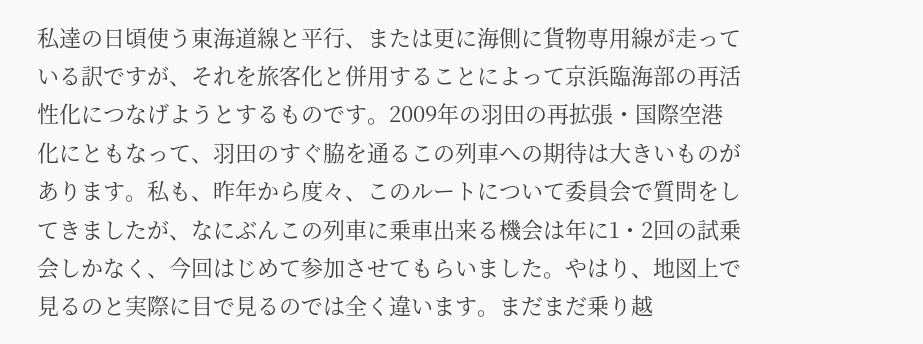私達の日頃使う東海道線と平行、または更に海側に貨物専用線が走っている訳ですが、それを旅客化と併用することによって京浜臨海部の再活性化につなげようとするものです。2009年の羽田の再拡張・国際空港化にともなって、羽田のすぐ脇を通るこの列車への期待は大きいものがあります。私も、昨年から度々、このルートについて委員会で質問をしてきましたが、なにぶんこの列車に乗車出来る機会は年に1・2回の試乗会しかなく、今回はじめて参加させてもらいました。やはり、地図上で見るのと実際に目で見るのでは全く違います。まだまだ乗り越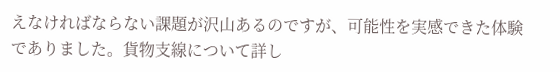えなければならない課題が沢山あるのですが、可能性を実感できた体験でありました。貨物支線について詳し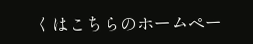くはこちらのホームペー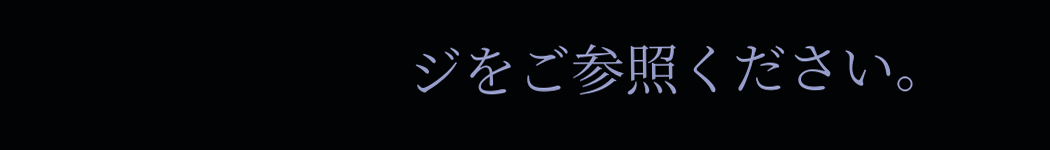ジをご参照ください。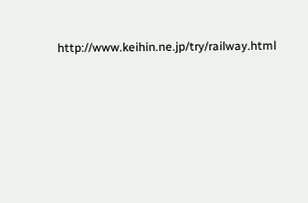http://www.keihin.ne.jp/try/railway.html